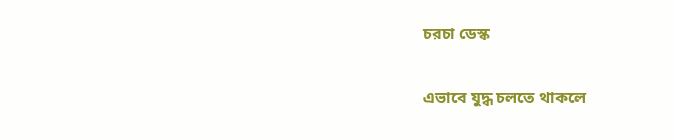চরচা ডেস্ক

এভাবে যুদ্ধ চলতে থাকলে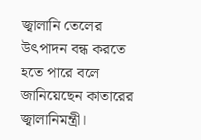জ্বালানি তেলের উৎপাদন বন্ধ করতে হতে পারে বলে জানিয়েছেন কাতারের জ্বালানিমন্ত্রী।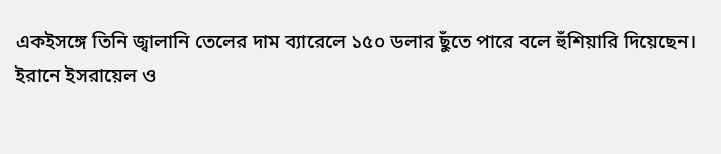একইসঙ্গে তিনি জ্বালানি তেলের দাম ব্যারেলে ১৫০ ডলার ছুঁতে পারে বলে হুঁশিয়ারি দিয়েছেন।
ইরানে ইসরায়েল ও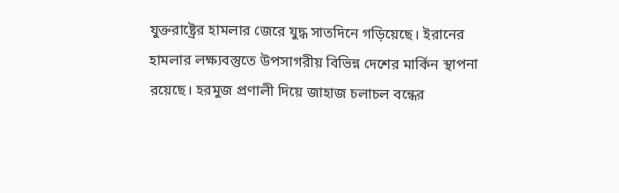যুক্তরাষ্ট্রের হামলার জেরে যুদ্ধ সাতদিনে গড়িয়েছে। ইরানের হামলার লক্ষ্যবস্তুতে উপসাগরীয় বিভিন্ন দেশের মার্কিন স্থাপনা রয়েছে। হরমুজ প্রণালী দিয়ে জাহাজ চলাচল বন্ধের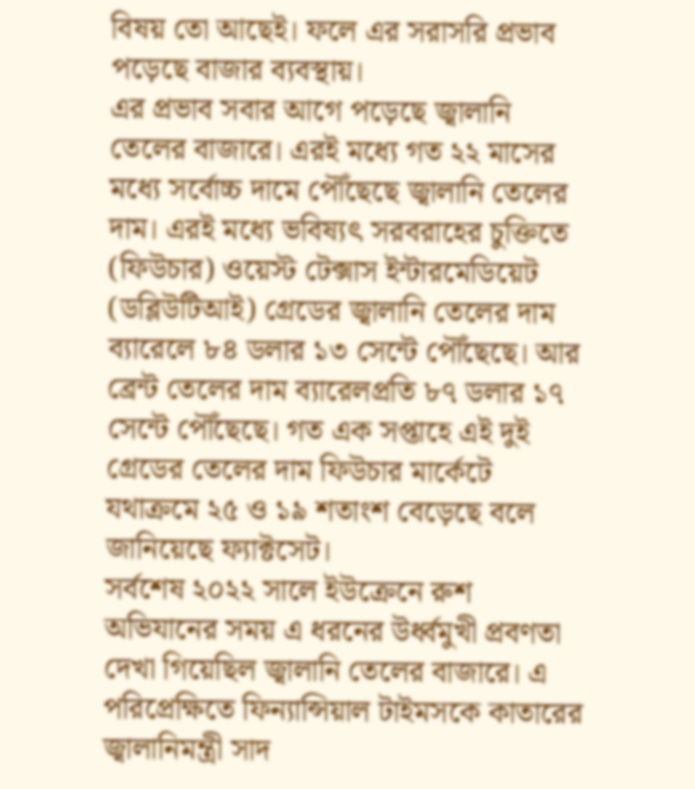বিষয় তো আছেই। ফলে এর সরাসরি প্রভাব পড়েছে বাজার ব্যবস্থায়।
এর প্রভাব সবার আগে পড়েছে জ্বালানি তেলের বাজারে। এরই মধ্যে গত ২২ মাসের মধ্যে সর্বোচ্চ দামে পৌঁছেছে জ্বালানি তেলের দাম। এরই মধ্যে ভবিষ্যৎ সরবরাহের চুক্তিতে (ফিউচার) ওয়েস্ট টেক্সাস ইন্টারমেডিয়েট (ডব্লিউটিআই) গ্রেডের জ্বালানি তেলের দাম ব্যারেলে ৮৪ ডলার ১৩ সেন্টে পৌঁছেছে। আর ব্রেন্ট তেলের দাম ব্যারেলপ্রতি ৮৭ ডলার ১৭ সেন্টে পৌঁছেছে। গত এক সপ্তাহে এই দুই গ্রেডের তেলের দাম ফিউচার মার্কেটে যথাক্রমে ২৫ ও ১৯ শতাংশ বেড়েছে বলে জানিয়েছে ফ্যাক্টসেট।
সর্বশেষ ২০২২ সালে ইউক্রেনে রুশ অভিযানের সময় এ ধরনের উর্ধ্বমুখী প্রবণতা দেখা গিয়েছিল জ্বালানি তেলের বাজারে। এ পরিপ্রেক্ষিতে ফিন্যান্সিয়াল টাইমসকে কাতারের জ্বালানিমন্ত্রী সাদ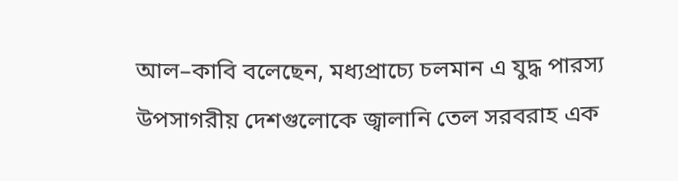আল–কাবি বলেছেন, মধ্যপ্রাচ্যে চলমান এ যুদ্ধ পারস্য উপসাগরীয় দেশগুলোকে জ্বালানি তেল সরবরাহ এক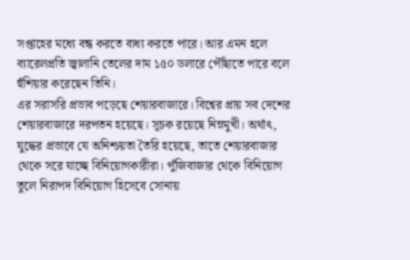সপ্তাহের মধ্যে বন্ধ করতে বাধ্য করতে পারে। আর এমন হলে ব্যারেলপ্রতি জ্বালানি তেলের দাম ১৫০ ডলারে পৌঁছাতে পারে বলে হুঁশিয়ার করেছেন তিনি।
এর সরাসরি প্রভাব পড়েছে শেয়ারবাজারে। বিশ্বের প্রায় সব দেশের শেয়ারবাজারে দরপতন হয়েছে। সূচক রয়েছে নিম্নমুখী। অর্থাৎ, যুদ্ধের প্রভাবে যে অনিশ্চয়তা তৈরি হয়েছে, তাতে শেয়ারবাজার থেকে সরে যাচ্ছে বিনিয়োগকারীরা। পুঁজিবাজার থেকে বিনিয়োগ তুলে নিরাপদ বিনিয়োগ হিসেবে সোনায়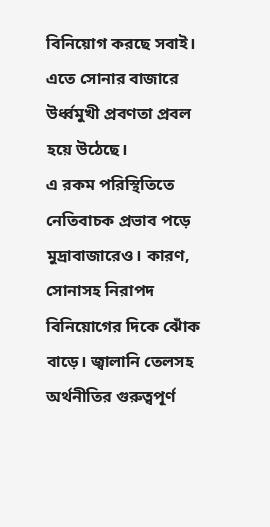বিনিয়োগ করছে সবাই। এতে সোনার বাজারে উর্ধ্বমুখী প্রবণতা প্রবল হয়ে উঠেছে।
এ রকম পরিস্থিতিতে নেতিবাচক প্রভাব পড়ে মুদ্রাবাজারেও। কারণ, সোনাসহ নিরাপদ বিনিয়োগের দিকে ঝোঁক বাড়ে। জ্বালানি তেলসহ অর্থনীতির গুরুত্বপূর্ণ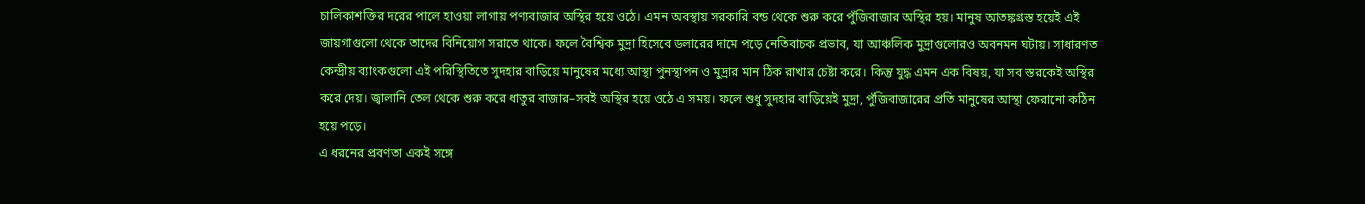চালিকাশক্তির দরের পালে হাওয়া লাগায় পণ্যবাজার অস্থির হয়ে ওঠে। এমন অবস্থায় সরকারি বন্ড থেকে শুরু করে পুঁজিবাজার অস্থির হয়। মানুষ আতঙ্কগ্রস্ত হয়েই এই জায়গাগুলো থেকে তাদের বিনিয়োগ সরাতে থাকে। ফলে বৈশ্বিক মুদ্রা হিসেবে ডলারের দামে পড়ে নেতিবাচক প্রভাব, যা আঞ্চলিক মুদ্রাগুলোরও অবনমন ঘটায়। সাধারণত কেন্দ্রীয় ব্যাংকগুলো এই পরিস্থিতিতে সুদহার বাড়িয়ে মানুষের মধ্যে আস্থা পুনস্থাপন ও মুদ্রার মান ঠিক রাখার চেষ্টা করে। কিন্তু যুদ্ধ এমন এক বিষয়, যা সব স্তরকেই অস্থির করে দেয়। জ্বালানি তেল থেকে শুরু করে ধাতুর বাজার–সবই অস্থির হয়ে ওঠে এ সময়। ফলে শুধু সুদহার বাড়িয়েই মুদ্রা, পুঁজিবাজারের প্রতি মানুষের আস্থা ফেরানো কঠিন হয়ে পড়ে।
এ ধরনের প্রবণতা একই সঙ্গে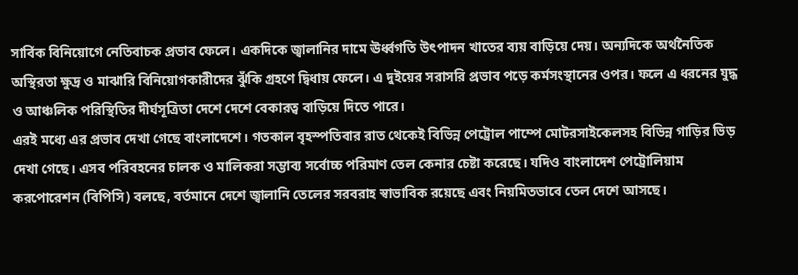সার্বিক বিনিয়োগে নেতিবাচক প্রভাব ফেলে। একদিকে জ্বালানির দামে ঊর্ধ্বগতি উৎপাদন খাতের ব্যয় বাড়িয়ে দেয়। অন্যদিকে অর্থনৈতিক অস্থিরতা ক্ষুদ্র ও মাঝারি বিনিয়োগকারীদের ঝুঁকি গ্রহণে দ্বিধায় ফেলে। এ দুইয়ের সরাসরি প্রভাব পড়ে কর্মসংস্থানের ওপর। ফলে এ ধরনের যুদ্ধ ও আঞ্চলিক পরিস্থিতির দীর্ঘসূত্রিতা দেশে দেশে বেকারত্ব বাড়িয়ে দিতে পারে।
এরই মধ্যে এর প্রভাব দেখা গেছে বাংলাদেশে। গতকাল বৃহস্পতিবার রাত থেকেই বিভিন্ন পেট্রোল পাম্পে মোটরসাইকেলসহ বিভিন্ন গাড়ির ভিড় দেখা গেছে। এসব পরিবহনের চালক ও মালিকরা সম্ভাব্য সর্বোচ্চ পরিমাণ তেল কেনার চেষ্টা করেছে। যদিও বাংলাদেশ পেট্রোলিয়াম করপোরেশন (বিপিসি) বলছে, বর্তমানে দেশে জ্বালানি তেলের সরবরাহ স্বাভাবিক রয়েছে এবং নিয়মিতভাবে তেল দেশে আসছে।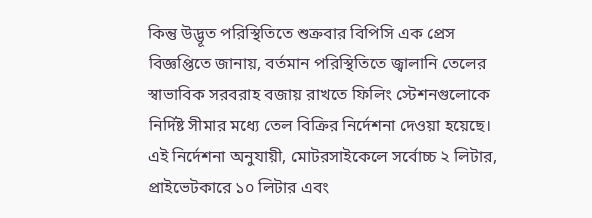কিন্তু উদ্ভূত পরিস্থিতিতে শুক্রবার বিপিসি এক প্রেস বিজ্ঞপ্তিতে জানায়, বর্তমান পরিস্থিতিতে জ্বালানি তেলের স্বাভাবিক সরবরাহ বজায় রাখতে ফিলিং স্টেশনগুলোকে নির্দিষ্ট সীমার মধ্যে তেল বিক্রির নির্দেশনা দেওয়া হয়েছে।
এই নির্দেশনা অনুযায়ী, মোটরসাইকেলে সর্বোচ্চ ২ লিটার, প্রাইভেটকারে ১০ লিটার এবং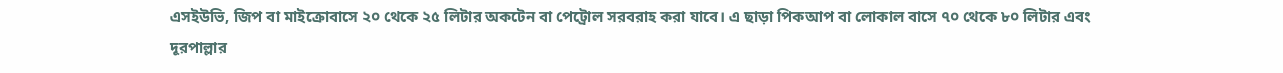এসইউভি, জিপ বা মাইক্রোবাসে ২০ থেকে ২৫ লিটার অকটেন বা পেট্রোল সরবরাহ করা যাবে। এ ছাড়া পিকআপ বা লোকাল বাসে ৭০ থেকে ৮০ লিটার এবং দূরপাল্লার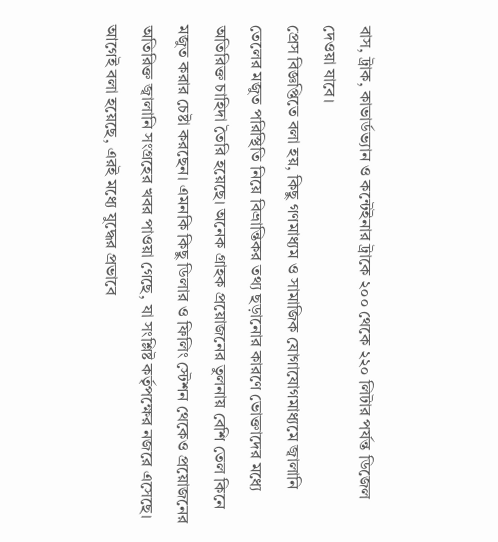বাস, ট্রাক, কাভার্ডভ্যান ও কন্টেইনার ট্রাকে ২০০ থেকে ২২০ লিটার পর্যন্ত ডিজেল দেওয়া যাবে।
প্রেস বিজ্ঞপ্তিতে বলা হয়, কিছু গণমাধ্যম ও সামাজিক যোগাযোগমাধ্যমে জ্বালানি তেলের মজুত পরিস্থিতি নিয়ে বিভ্রান্তিকর তথ্য ছড়ানোর কারণে ভোক্তাদের মধ্যে অতিরিক্ত চাহিদা তৈরি হয়েছে। অনেক গ্রাহক প্রয়োজনের তুলনায় বেশি তেল কিনে মজুত করার চেষ্টা করছেন। এমনকি কিছু ডিলার ও ফিলিং স্টেশন থেকেও প্রয়োজনের অতিরিক্ত জ্বালানি সংগ্রহের খবর পাওয়া গেছে, যা সংশ্লিষ্ট কর্তৃপক্ষের নজরে এসেছে।
আগেই বলা হয়েছে, এরই মধ্যে যুদ্ধের প্রভাবে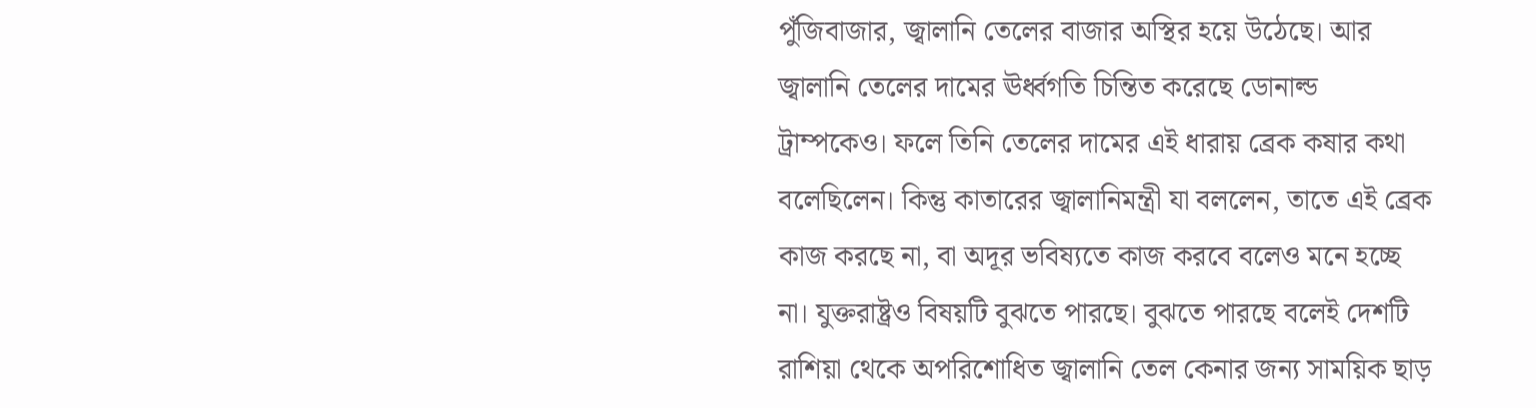পুঁজিবাজার, জ্বালানি তেলের বাজার অস্থির হয়ে উঠেছে। আর জ্বালানি তেলের দামের ঊর্ধ্বগতি চিন্তিত করেছে ডোনাল্ড ট্রাম্পকেও। ফলে তিনি তেলের দামের এই ধারায় ব্রেক কষার কথা বলেছিলেন। কিন্তু কাতারের জ্বালানিমন্ত্রী যা বললেন, তাতে এই ব্রেক কাজ করছে না, বা অদূর ভবিষ্যতে কাজ করবে বলেও মনে হচ্ছে না। যুক্তরাষ্ট্রও বিষয়টি বুঝতে পারছে। বুঝতে পারছে বলেই দেশটি রাশিয়া থেকে অপরিশোধিত জ্বালানি তেল কেনার জন্য সাময়িক ছাড়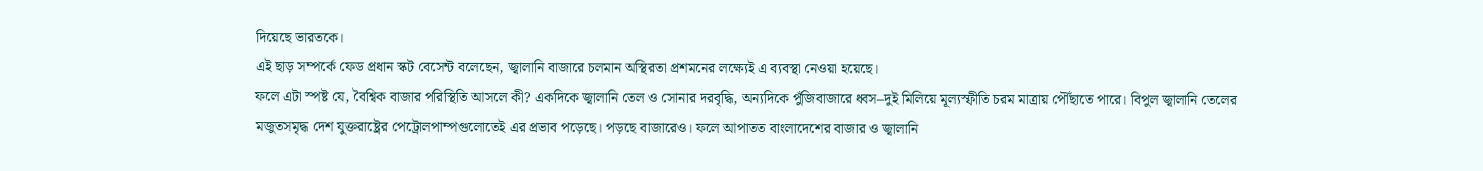দিয়েছে ভারতকে।
এই ছাড় সম্পর্কে ফেড প্রধান স্কট বেসেন্ট বলেছেন, জ্বালানি বাজারে চলমান অস্থিরতা প্রশমনের লক্ষ্যেই এ ব্যবস্থা নেওয়া হয়েছে।
ফলে এটা স্পষ্ট যে, বৈশ্বিক বাজার পরিস্থিতি আসলে কী? একদিকে জ্বালানি তেল ও সোনার দরবৃদ্ধি, অন্যদিকে পুঁজিবাজারে ধ্বস–দুই মিলিয়ে মূল্যস্ফীতি চরম মাত্রায় পৌঁছাতে পারে। বিপুল জ্বালানি তেলের মজুতসমৃদ্ধ দেশ যুক্তরাষ্ট্রের পেট্রোলপাম্পগুলোতেই এর প্রভাব পড়েছে। পড়ছে বাজারেও। ফলে আপাতত বাংলাদেশের বাজার ও জ্বালানি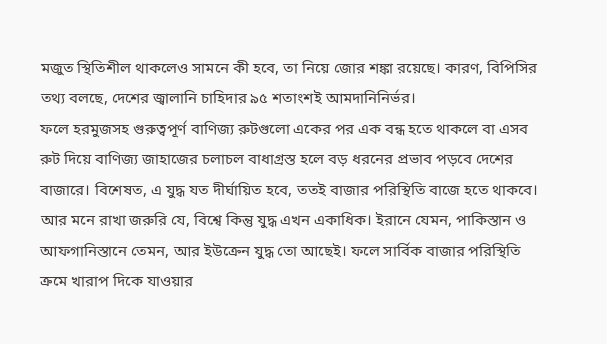মজুত স্থিতিশীল থাকলেও সামনে কী হবে, তা নিয়ে জোর শঙ্কা রয়েছে। কারণ, বিপিসির তথ্য বলছে, দেশের জ্বালানি চাহিদার ৯৫ শতাংশই আমদানিনির্ভর।
ফলে হরমুজসহ গুরুত্বপূর্ণ বাণিজ্য রুটগুলো একের পর এক বন্ধ হতে থাকলে বা এসব রুট দিয়ে বাণিজ্য জাহাজের চলাচল বাধাগ্রস্ত হলে বড় ধরনের প্রভাব পড়বে দেশের বাজারে। বিশেষত, এ যুদ্ধ যত দীর্ঘায়িত হবে, ততই বাজার পরিস্থিতি বাজে হতে থাকবে। আর মনে রাখা জরুরি যে, বিশ্বে কিন্তু যুদ্ধ এখন একাধিক। ইরানে যেমন, পাকিস্তান ও আফগানিস্তানে তেমন, আর ইউক্রেন যুদ্ধ তো আছেই। ফলে সার্বিক বাজার পরিস্থিতি ক্রমে খারাপ দিকে যাওয়ার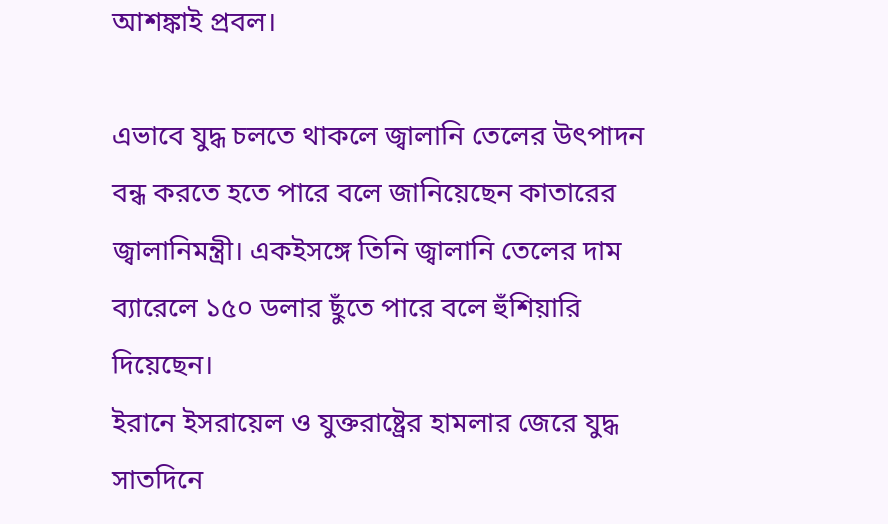আশঙ্কাই প্রবল।

এভাবে যুদ্ধ চলতে থাকলে জ্বালানি তেলের উৎপাদন বন্ধ করতে হতে পারে বলে জানিয়েছেন কাতারের জ্বালানিমন্ত্রী। একইসঙ্গে তিনি জ্বালানি তেলের দাম ব্যারেলে ১৫০ ডলার ছুঁতে পারে বলে হুঁশিয়ারি দিয়েছেন।
ইরানে ইসরায়েল ও যুক্তরাষ্ট্রের হামলার জেরে যুদ্ধ সাতদিনে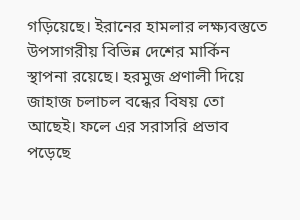গড়িয়েছে। ইরানের হামলার লক্ষ্যবস্তুতে উপসাগরীয় বিভিন্ন দেশের মার্কিন স্থাপনা রয়েছে। হরমুজ প্রণালী দিয়ে জাহাজ চলাচল বন্ধের বিষয় তো আছেই। ফলে এর সরাসরি প্রভাব পড়েছে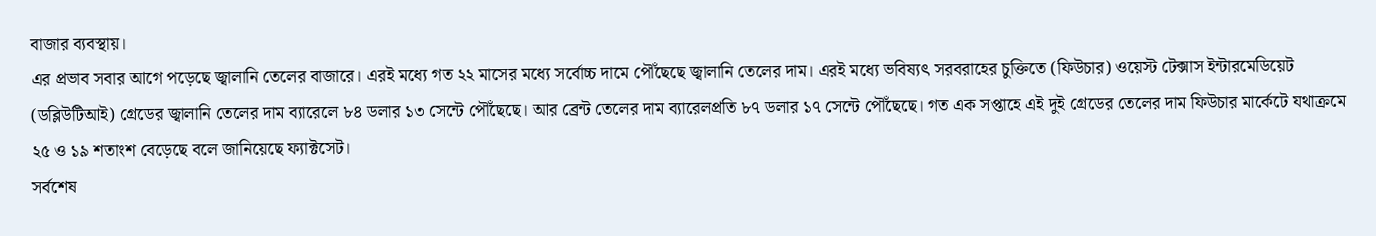বাজার ব্যবস্থায়।
এর প্রভাব সবার আগে পড়েছে জ্বালানি তেলের বাজারে। এরই মধ্যে গত ২২ মাসের মধ্যে সর্বোচ্চ দামে পৌঁছেছে জ্বালানি তেলের দাম। এরই মধ্যে ভবিষ্যৎ সরবরাহের চুক্তিতে (ফিউচার) ওয়েস্ট টেক্সাস ইন্টারমেডিয়েট (ডব্লিউটিআই) গ্রেডের জ্বালানি তেলের দাম ব্যারেলে ৮৪ ডলার ১৩ সেন্টে পৌঁছেছে। আর ব্রেন্ট তেলের দাম ব্যারেলপ্রতি ৮৭ ডলার ১৭ সেন্টে পৌঁছেছে। গত এক সপ্তাহে এই দুই গ্রেডের তেলের দাম ফিউচার মার্কেটে যথাক্রমে ২৫ ও ১৯ শতাংশ বেড়েছে বলে জানিয়েছে ফ্যাক্টসেট।
সর্বশেষ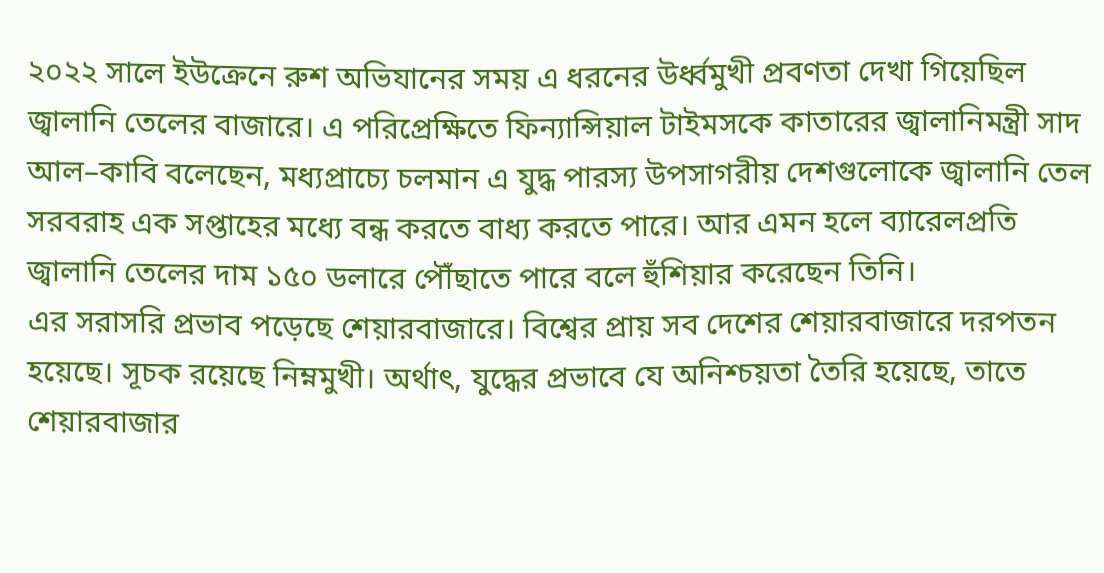২০২২ সালে ইউক্রেনে রুশ অভিযানের সময় এ ধরনের উর্ধ্বমুখী প্রবণতা দেখা গিয়েছিল জ্বালানি তেলের বাজারে। এ পরিপ্রেক্ষিতে ফিন্যান্সিয়াল টাইমসকে কাতারের জ্বালানিমন্ত্রী সাদ আল–কাবি বলেছেন, মধ্যপ্রাচ্যে চলমান এ যুদ্ধ পারস্য উপসাগরীয় দেশগুলোকে জ্বালানি তেল সরবরাহ এক সপ্তাহের মধ্যে বন্ধ করতে বাধ্য করতে পারে। আর এমন হলে ব্যারেলপ্রতি জ্বালানি তেলের দাম ১৫০ ডলারে পৌঁছাতে পারে বলে হুঁশিয়ার করেছেন তিনি।
এর সরাসরি প্রভাব পড়েছে শেয়ারবাজারে। বিশ্বের প্রায় সব দেশের শেয়ারবাজারে দরপতন হয়েছে। সূচক রয়েছে নিম্নমুখী। অর্থাৎ, যুদ্ধের প্রভাবে যে অনিশ্চয়তা তৈরি হয়েছে, তাতে শেয়ারবাজার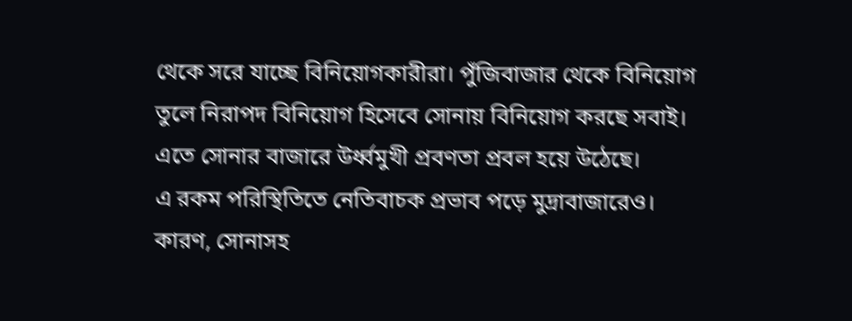থেকে সরে যাচ্ছে বিনিয়োগকারীরা। পুঁজিবাজার থেকে বিনিয়োগ তুলে নিরাপদ বিনিয়োগ হিসেবে সোনায় বিনিয়োগ করছে সবাই। এতে সোনার বাজারে উর্ধ্বমুখী প্রবণতা প্রবল হয়ে উঠেছে।
এ রকম পরিস্থিতিতে নেতিবাচক প্রভাব পড়ে মুদ্রাবাজারেও। কারণ, সোনাসহ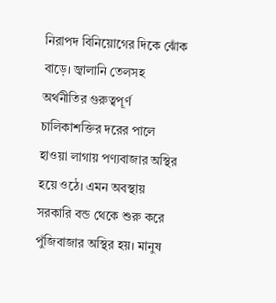নিরাপদ বিনিয়োগের দিকে ঝোঁক বাড়ে। জ্বালানি তেলসহ অর্থনীতির গুরুত্বপূর্ণ চালিকাশক্তির দরের পালে হাওয়া লাগায় পণ্যবাজার অস্থির হয়ে ওঠে। এমন অবস্থায় সরকারি বন্ড থেকে শুরু করে পুঁজিবাজার অস্থির হয়। মানুষ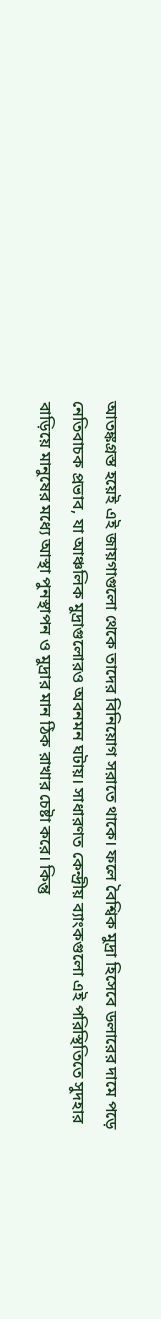আতঙ্কগ্রস্ত হয়েই এই জায়গাগুলো থেকে তাদের বিনিয়োগ সরাতে থাকে। ফলে বৈশ্বিক মুদ্রা হিসেবে ডলারের দামে পড়ে নেতিবাচক প্রভাব, যা আঞ্চলিক মুদ্রাগুলোরও অবনমন ঘটায়। সাধারণত কেন্দ্রীয় ব্যাংকগুলো এই পরিস্থিতিতে সুদহার বাড়িয়ে মানুষের মধ্যে আস্থা পুনস্থাপন ও মুদ্রার মান ঠিক রাখার চেষ্টা করে। কিন্তু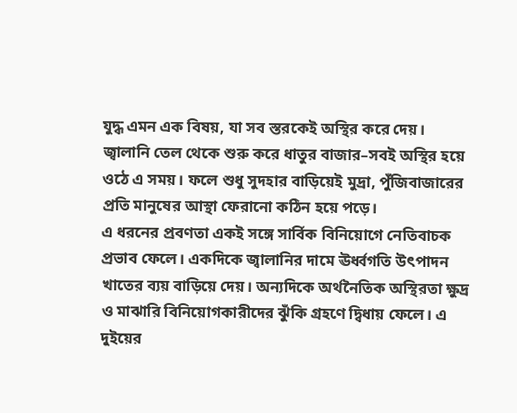যুদ্ধ এমন এক বিষয়, যা সব স্তরকেই অস্থির করে দেয়। জ্বালানি তেল থেকে শুরু করে ধাতুর বাজার–সবই অস্থির হয়ে ওঠে এ সময়। ফলে শুধু সুদহার বাড়িয়েই মুদ্রা, পুঁজিবাজারের প্রতি মানুষের আস্থা ফেরানো কঠিন হয়ে পড়ে।
এ ধরনের প্রবণতা একই সঙ্গে সার্বিক বিনিয়োগে নেতিবাচক প্রভাব ফেলে। একদিকে জ্বালানির দামে ঊর্ধ্বগতি উৎপাদন খাতের ব্যয় বাড়িয়ে দেয়। অন্যদিকে অর্থনৈতিক অস্থিরতা ক্ষুদ্র ও মাঝারি বিনিয়োগকারীদের ঝুঁকি গ্রহণে দ্বিধায় ফেলে। এ দুইয়ের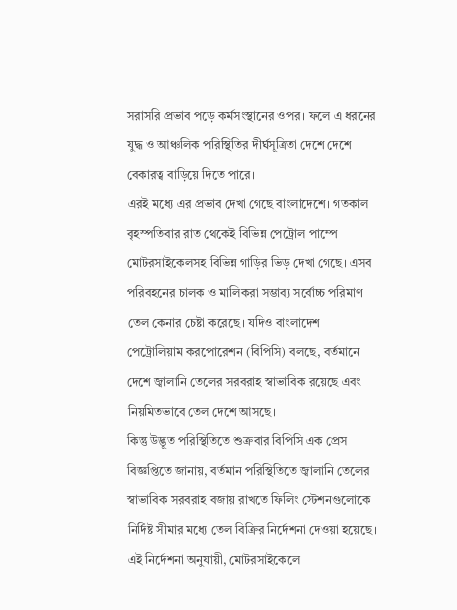সরাসরি প্রভাব পড়ে কর্মসংস্থানের ওপর। ফলে এ ধরনের যুদ্ধ ও আঞ্চলিক পরিস্থিতির দীর্ঘসূত্রিতা দেশে দেশে বেকারত্ব বাড়িয়ে দিতে পারে।
এরই মধ্যে এর প্রভাব দেখা গেছে বাংলাদেশে। গতকাল বৃহস্পতিবার রাত থেকেই বিভিন্ন পেট্রোল পাম্পে মোটরসাইকেলসহ বিভিন্ন গাড়ির ভিড় দেখা গেছে। এসব পরিবহনের চালক ও মালিকরা সম্ভাব্য সর্বোচ্চ পরিমাণ তেল কেনার চেষ্টা করেছে। যদিও বাংলাদেশ পেট্রোলিয়াম করপোরেশন (বিপিসি) বলছে, বর্তমানে দেশে জ্বালানি তেলের সরবরাহ স্বাভাবিক রয়েছে এবং নিয়মিতভাবে তেল দেশে আসছে।
কিন্তু উদ্ভূত পরিস্থিতিতে শুক্রবার বিপিসি এক প্রেস বিজ্ঞপ্তিতে জানায়, বর্তমান পরিস্থিতিতে জ্বালানি তেলের স্বাভাবিক সরবরাহ বজায় রাখতে ফিলিং স্টেশনগুলোকে নির্দিষ্ট সীমার মধ্যে তেল বিক্রির নির্দেশনা দেওয়া হয়েছে।
এই নির্দেশনা অনুযায়ী, মোটরসাইকেলে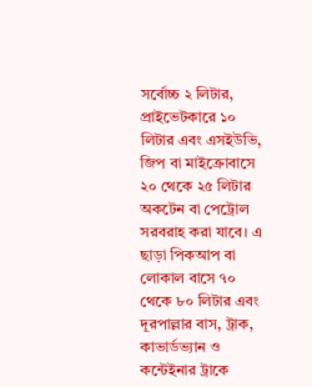সর্বোচ্চ ২ লিটার, প্রাইভেটকারে ১০ লিটার এবং এসইউভি, জিপ বা মাইক্রোবাসে ২০ থেকে ২৫ লিটার অকটেন বা পেট্রোল সরবরাহ করা যাবে। এ ছাড়া পিকআপ বা লোকাল বাসে ৭০ থেকে ৮০ লিটার এবং দূরপাল্লার বাস, ট্রাক, কাভার্ডভ্যান ও কন্টেইনার ট্রাকে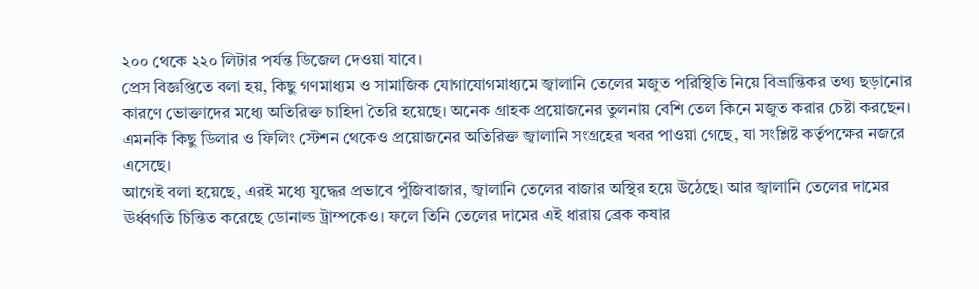২০০ থেকে ২২০ লিটার পর্যন্ত ডিজেল দেওয়া যাবে।
প্রেস বিজ্ঞপ্তিতে বলা হয়, কিছু গণমাধ্যম ও সামাজিক যোগাযোগমাধ্যমে জ্বালানি তেলের মজুত পরিস্থিতি নিয়ে বিভ্রান্তিকর তথ্য ছড়ানোর কারণে ভোক্তাদের মধ্যে অতিরিক্ত চাহিদা তৈরি হয়েছে। অনেক গ্রাহক প্রয়োজনের তুলনায় বেশি তেল কিনে মজুত করার চেষ্টা করছেন। এমনকি কিছু ডিলার ও ফিলিং স্টেশন থেকেও প্রয়োজনের অতিরিক্ত জ্বালানি সংগ্রহের খবর পাওয়া গেছে, যা সংশ্লিষ্ট কর্তৃপক্ষের নজরে এসেছে।
আগেই বলা হয়েছে, এরই মধ্যে যুদ্ধের প্রভাবে পুঁজিবাজার, জ্বালানি তেলের বাজার অস্থির হয়ে উঠেছে। আর জ্বালানি তেলের দামের ঊর্ধ্বগতি চিন্তিত করেছে ডোনাল্ড ট্রাম্পকেও। ফলে তিনি তেলের দামের এই ধারায় ব্রেক কষার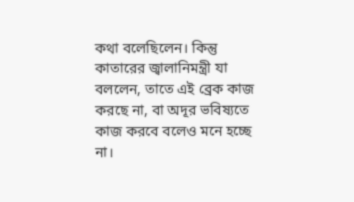কথা বলেছিলেন। কিন্তু কাতারের জ্বালানিমন্ত্রী যা বললেন, তাতে এই ব্রেক কাজ করছে না, বা অদূর ভবিষ্যতে কাজ করবে বলেও মনে হচ্ছে না।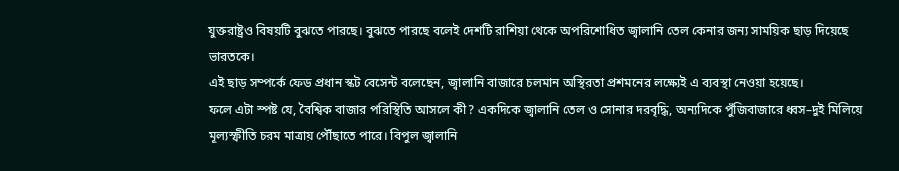যুক্তরাষ্ট্রও বিষয়টি বুঝতে পারছে। বুঝতে পারছে বলেই দেশটি রাশিয়া থেকে অপরিশোধিত জ্বালানি তেল কেনার জন্য সাময়িক ছাড় দিয়েছে ভারতকে।
এই ছাড় সম্পর্কে ফেড প্রধান স্কট বেসেন্ট বলেছেন, জ্বালানি বাজারে চলমান অস্থিরতা প্রশমনের লক্ষ্যেই এ ব্যবস্থা নেওয়া হয়েছে।
ফলে এটা স্পষ্ট যে, বৈশ্বিক বাজার পরিস্থিতি আসলে কী? একদিকে জ্বালানি তেল ও সোনার দরবৃদ্ধি, অন্যদিকে পুঁজিবাজারে ধ্বস–দুই মিলিয়ে মূল্যস্ফীতি চরম মাত্রায় পৌঁছাতে পারে। বিপুল জ্বালানি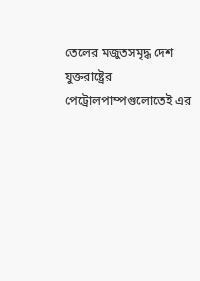তেলের মজুতসমৃদ্ধ দেশ যুক্তরাষ্ট্রের পেট্রোলপাম্পগুলোতেই এর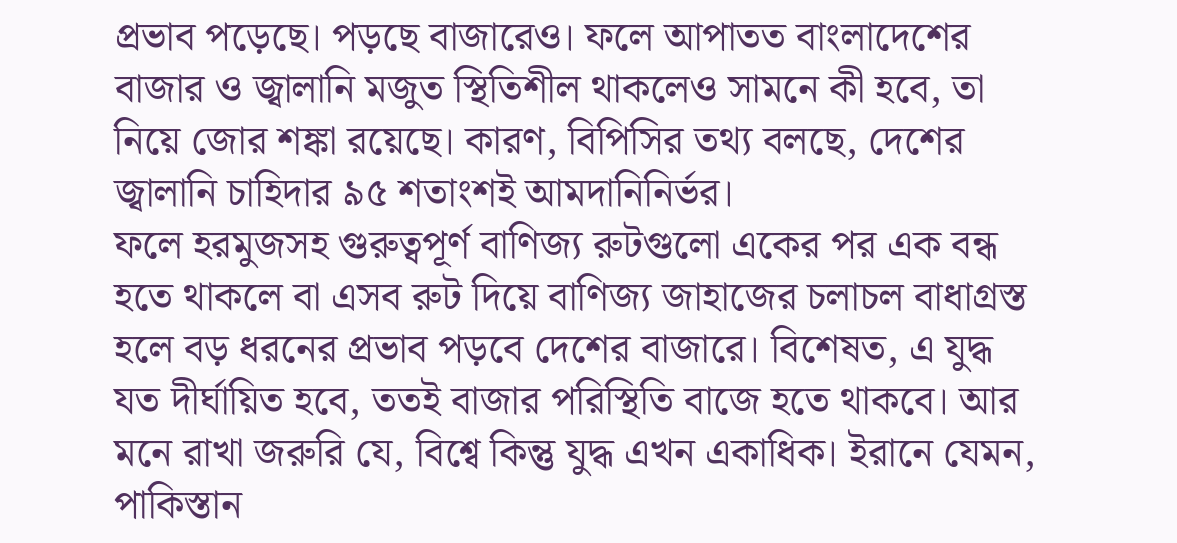প্রভাব পড়েছে। পড়ছে বাজারেও। ফলে আপাতত বাংলাদেশের বাজার ও জ্বালানি মজুত স্থিতিশীল থাকলেও সামনে কী হবে, তা নিয়ে জোর শঙ্কা রয়েছে। কারণ, বিপিসির তথ্য বলছে, দেশের জ্বালানি চাহিদার ৯৫ শতাংশই আমদানিনির্ভর।
ফলে হরমুজসহ গুরুত্বপূর্ণ বাণিজ্য রুটগুলো একের পর এক বন্ধ হতে থাকলে বা এসব রুট দিয়ে বাণিজ্য জাহাজের চলাচল বাধাগ্রস্ত হলে বড় ধরনের প্রভাব পড়বে দেশের বাজারে। বিশেষত, এ যুদ্ধ যত দীর্ঘায়িত হবে, ততই বাজার পরিস্থিতি বাজে হতে থাকবে। আর মনে রাখা জরুরি যে, বিশ্বে কিন্তু যুদ্ধ এখন একাধিক। ইরানে যেমন, পাকিস্তান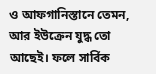ও আফগানিস্তানে তেমন, আর ইউক্রেন যুদ্ধ তো আছেই। ফলে সার্বিক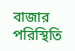বাজার পরিস্থিতি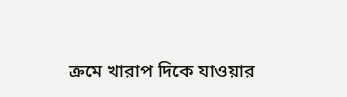ক্রমে খারাপ দিকে যাওয়ার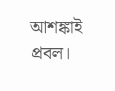আশঙ্কাই প্রবল।